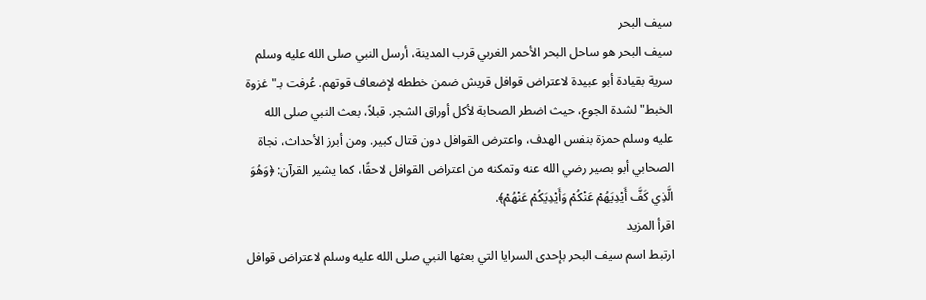سيف البحر
سيف البحر هو ساحل البحر الأحمر الغربي قرب المدينة، أرسل النبي صلى الله عليه وسلم سرية بقيادة أبو عبيدة لاعتراض قوافل قريش ضمن خططه لإضعاف قوتهم. عُرفت بـ"غزوة الخبط" لشدة الجوع، حيث اضطر الصحابة لأكل أوراق الشجر. قبلاً، بعث النبي صلى الله عليه وسلم حمزة بنفس الهدف، واعترض القوافل دون قتال كبير. ومن أبرز الأحداث، نجاة الصحابي أبو بصير رضي الله عنه وتمكنه من اعتراض القوافل لاحقًا، كما يشير القرآن: ﴿وَهُوَ الَّذِي كَفَّ أَيْدِيَهُمْ عَنْكُمْ وَأَيْدِيَكُمْ عَنْهُمْ﴾.
اقرأ المزيد
ارتبط اسم سيف البحر بإحدى السرايا التي بعثها النبي صلى الله عليه وسلم لاعتراض قوافل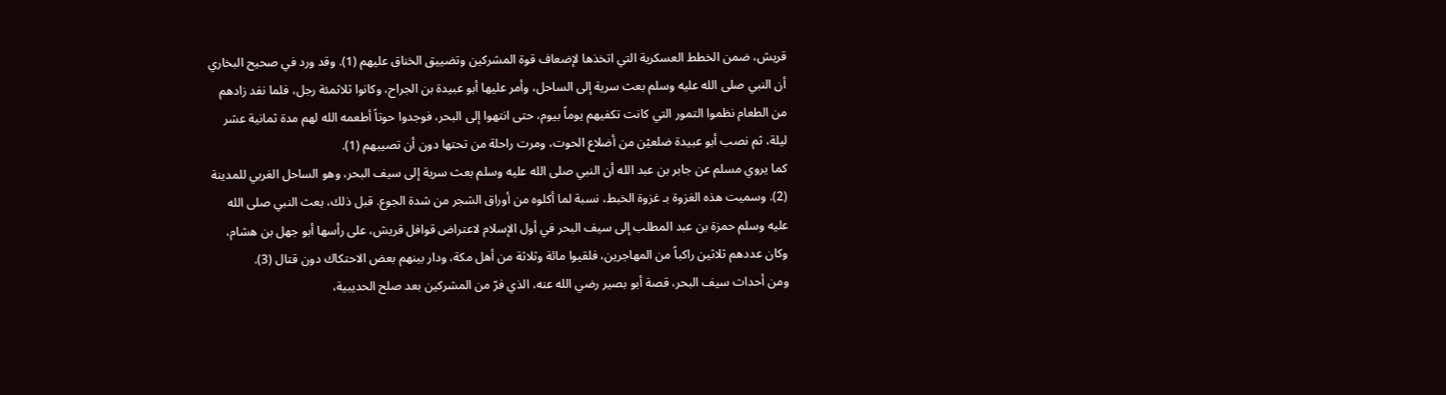قريش، ضمن الخطط العسكرية التي اتخذها لإضعاف قوة المشركين وتضييق الخناق عليهم (1). وقد ورد في صحيح البخاري أن النبي صلى الله عليه وسلم بعث سرية إلى الساحل، وأمر عليها أبو عبيدة بن الجراح، وكانوا ثلاثمئة رجل، فلما نفد زادهم من الطعام نظموا التمور التي كانت تكفيهم يوماً بيوم، حتى انتهوا إلى البحر، فوجدوا حوتاً أطعمه الله لهم مدة ثمانية عشر ليلة، ثم نصب أبو عبيدة ضلعيْن من أضلاع الحوت، ومرت راحلة من تحتها دون أن تصيبهم (1).
كما يروي مسلم عن جابر بن عبد الله أن النبي صلى الله عليه وسلم بعث سرية إلى سيف البحر، وهو الساحل الغربي للمدينة (2). وسميت هذه الغزوة بـ غزوة الخبط، نسبة لما أكلوه من أوراق الشجر من شدة الجوع. قبل ذلك، بعث النبي صلى الله عليه وسلم حمزة بن عبد المطلب إلى سيف البحر في أول الإسلام لاعتراض قوافل قريش، على رأسها أبو جهل بن هشام، وكان عددهم ثلاثين راكباً من المهاجرين، فلقيوا مائة وثلاثة من أهل مكة، ودار بينهم بعض الاحتكاك دون قتال (3).
ومن أحداث سيف البحر، قصة أبو بصير رضي الله عنه، الذي فرّ من المشركين بعد صلح الحديبية،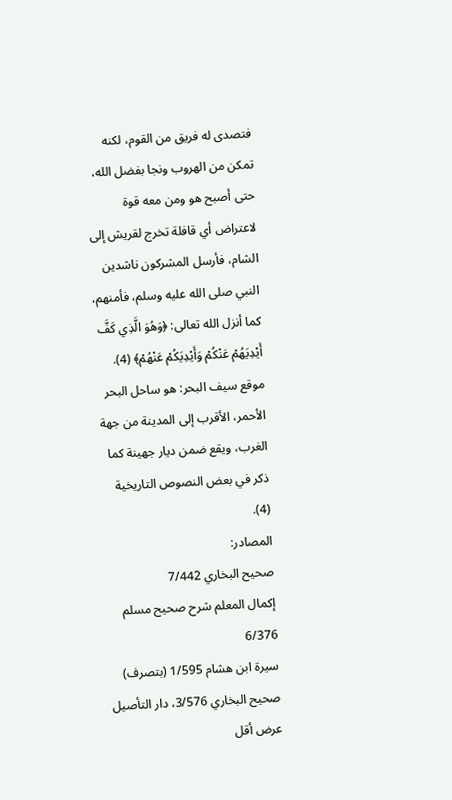فتصدى له فريق من القوم، لكنه تمكن من الهروب ونجا بفضل الله، حتى أصبح هو ومن معه قوة لاعتراض أي قافلة تخرج لقريش إلى الشام، فأرسل المشركون ناشدين النبي صلى الله عليه وسلم، فأمنهم، كما أنزل الله تعالى: ﴿وَهُوَ الَّذِي كَفَّ أَيْدِيَهُمْ عَنْكُمْ وَأَيْدِيَكُمْ عَنْهُمْ﴾ (4).
موقع سيف البحر: هو ساحل البحر الأحمر، الأقرب إلى المدينة من جهة الغرب، ويقع ضمن ديار جهينة كما ذكر في بعض النصوص التاريخية (4).
المصادر:
صحيح البخاري 7/442
إكمال المعلم شرح صحيح مسلم 6/376
سيرة ابن هشام 1/595 (بتصرف)
صحيح البخاري 3/576، دار التأصيل
عرض أقل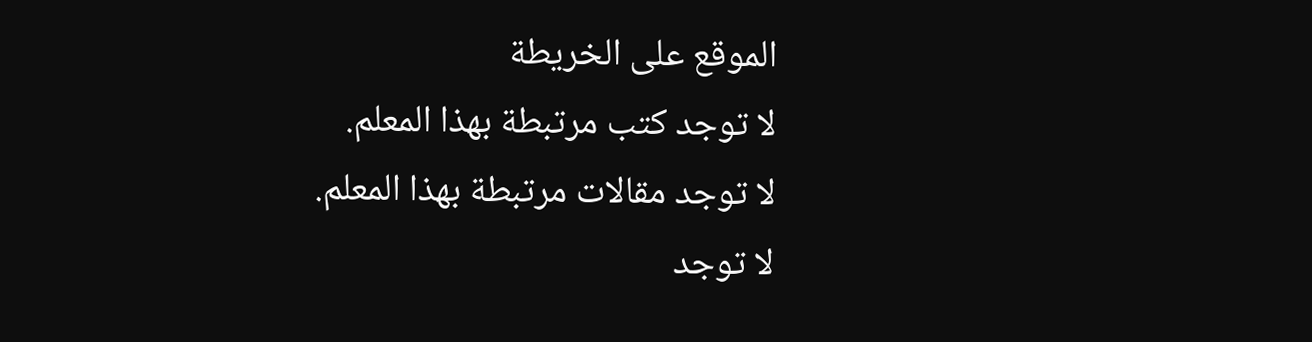الموقع على الخريطة
لا توجد كتب مرتبطة بهذا المعلم.
لا توجد مقالات مرتبطة بهذا المعلم.
لا توجد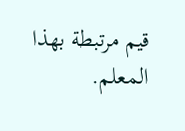قيم مرتبطة بهذا المعلم.